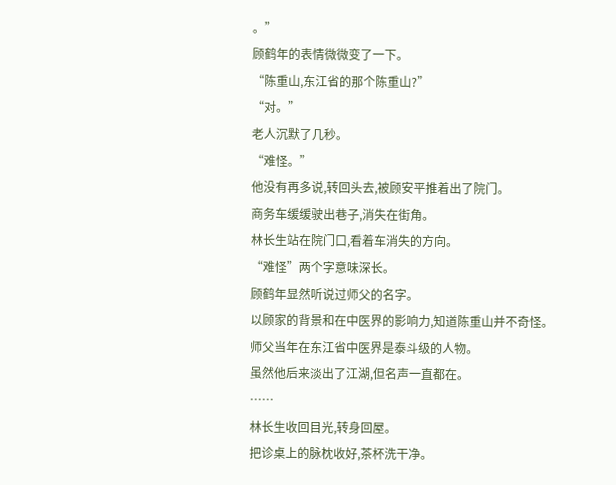。”
顾鹤年的表情微微变了一下。
“陈重山,东江省的那个陈重山?”
“对。”
老人沉默了几秒。
“难怪。”
他没有再多说,转回头去,被顾安平推着出了院门。
商务车缓缓驶出巷子,消失在街角。
林长生站在院门口,看着车消失的方向。
“难怪”两个字意味深长。
顾鹤年显然听说过师父的名字。
以顾家的背景和在中医界的影响力,知道陈重山并不奇怪。
师父当年在东江省中医界是泰斗级的人物。
虽然他后来淡出了江湖,但名声一直都在。
……
林长生收回目光,转身回屋。
把诊桌上的脉枕收好,茶杯洗干净。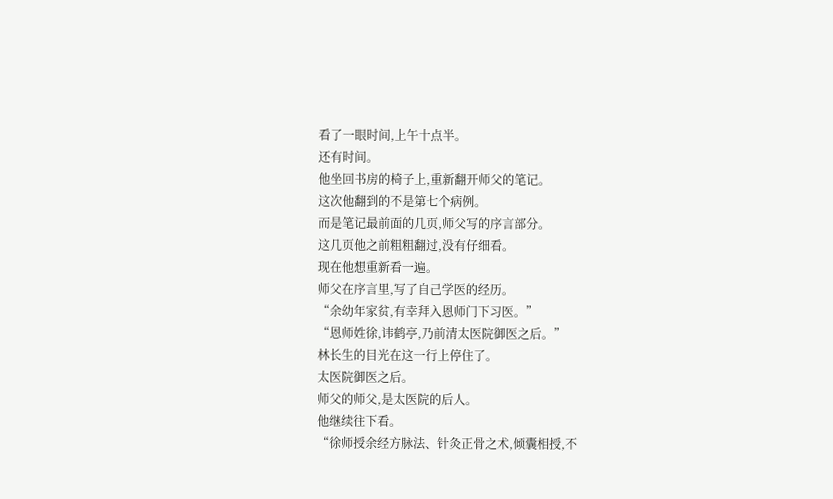看了一眼时间,上午十点半。
还有时间。
他坐回书房的椅子上,重新翻开师父的笔记。
这次他翻到的不是第七个病例。
而是笔记最前面的几页,师父写的序言部分。
这几页他之前粗粗翻过,没有仔细看。
现在他想重新看一遍。
师父在序言里,写了自己学医的经历。
“余幼年家贫,有幸拜入恩师门下习医。”
“恩师姓徐,讳鹤亭,乃前清太医院御医之后。”
林长生的目光在这一行上停住了。
太医院御医之后。
师父的师父,是太医院的后人。
他继续往下看。
“徐师授余经方脉法、针灸正骨之术,倾囊相授,不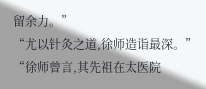留余力。”
“尤以针灸之道,徐师造诣最深。”
“徐师曾言,其先祖在太医院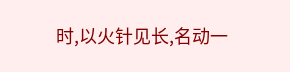时,以火针见长,名动一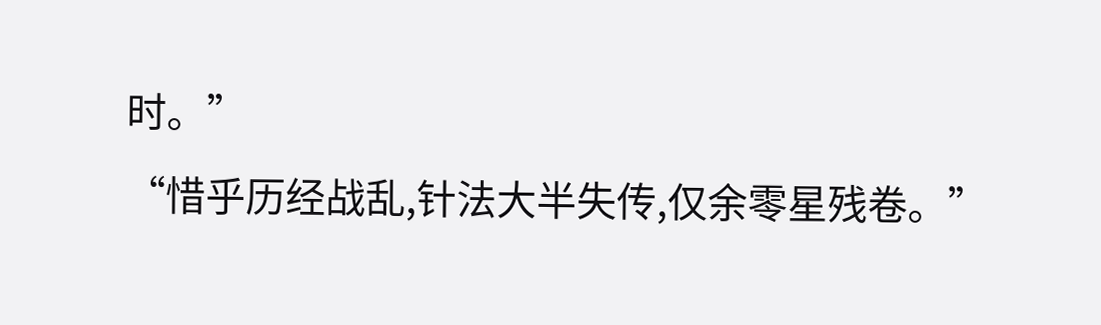时。”
“惜乎历经战乱,针法大半失传,仅余零星残卷。”